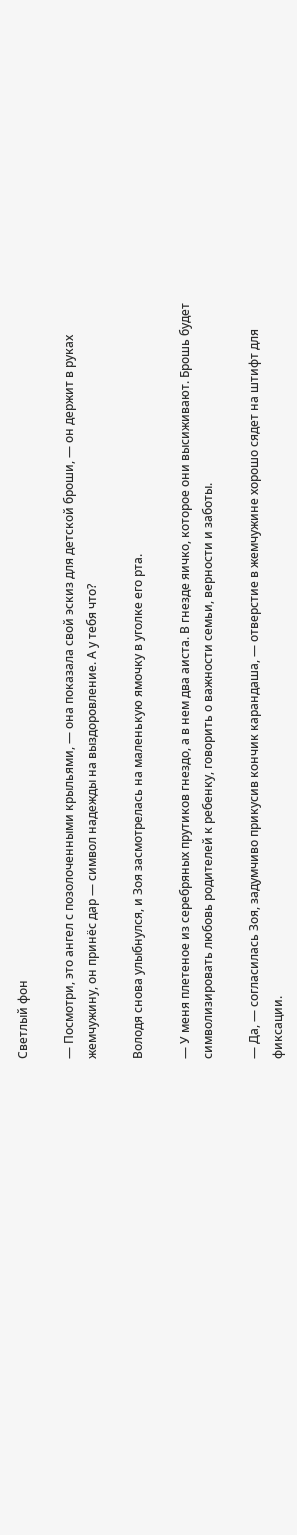Светлый фон

— Посмотри, это ангел с позолоченными крыльями, — она показала свой эскиз для детской броши, — он держит в руках жемчужину, он принёс дар — символ надежды на выздоровление. А у тебя что?

Володя снова улыбнулся, и Зоя засмотрелась на маленькую ямочку в уголке его рта.

— У меня плетеное из серебряных прутиков гнездо, а в нем два аиста. В гнезде яичко, которое они высиживают. Брошь будет символизировать любовь родителей к ребенку, говорить о важности семьи, верности и заботы.

— Да, — согласилась Зоя, задумчиво прикусив кончик карандаша, — отверстие в жемчужине хорошо сядет на штифт для фиксации.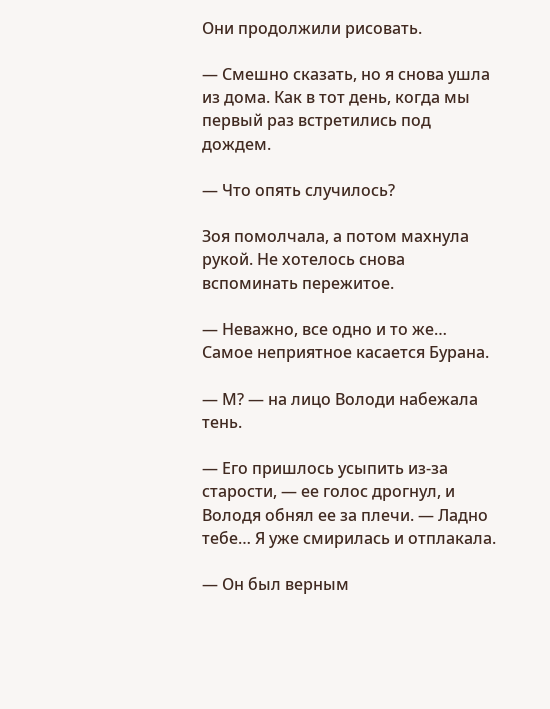Они продолжили рисовать.

— Смешно сказать, но я снова ушла из дома. Как в тот день, когда мы первый раз встретились под дождем.

— Что опять случилось?

Зоя помолчала, а потом махнула рукой. Не хотелось снова вспоминать пережитое.

— Неважно, все одно и то же… Самое неприятное касается Бурана.

— М? — на лицо Володи набежала тень.

— Его пришлось усыпить из-за старости, — ее голос дрогнул, и Володя обнял ее за плечи. — Ладно тебе… Я уже смирилась и отплакала.

— Он был верным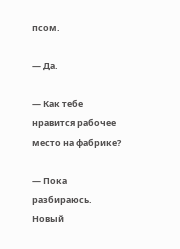псом.

— Да.

— Как тебе нравится рабочее место на фабрике?

— Пока разбираюсь. Новый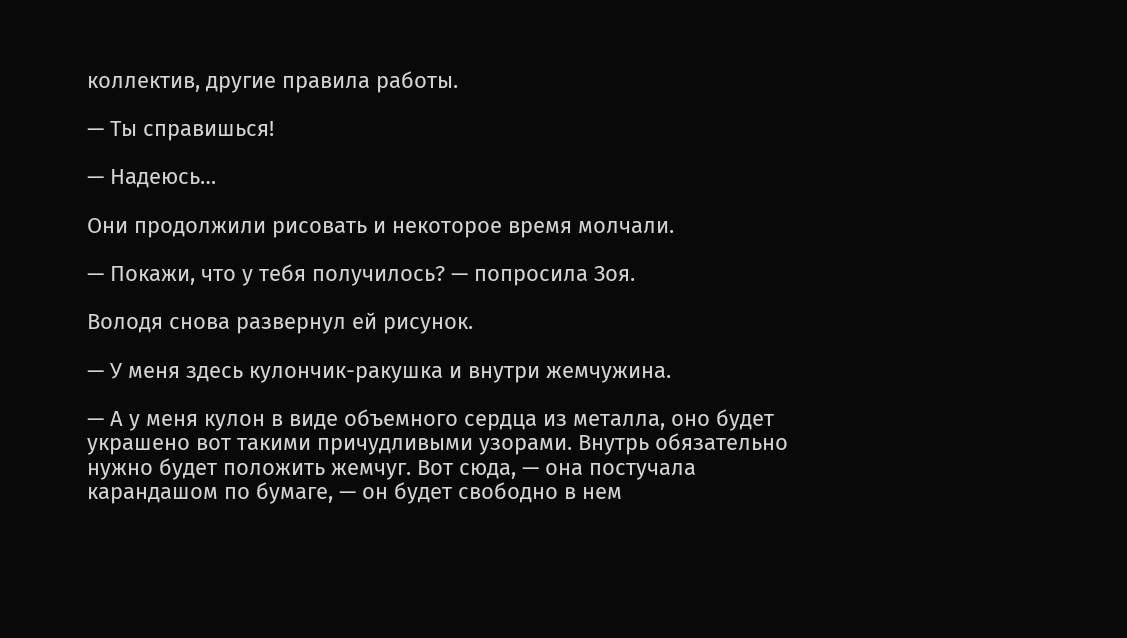коллектив, другие правила работы.

— Ты справишься!

— Надеюсь…

Они продолжили рисовать и некоторое время молчали.

— Покажи, что у тебя получилось? — попросила Зоя.

Володя снова развернул ей рисунок.

— У меня здесь кулончик-ракушка и внутри жемчужина.

— А у меня кулон в виде объемного сердца из металла, оно будет украшено вот такими причудливыми узорами. Внутрь обязательно нужно будет положить жемчуг. Вот сюда, — она постучала карандашом по бумаге, — он будет свободно в нем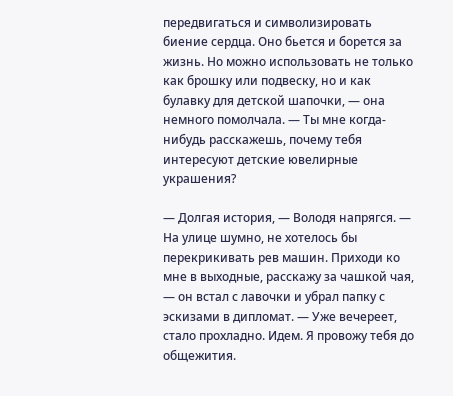передвигаться и символизировать биение сердца. Оно бьется и борется за жизнь. Но можно использовать не только как брошку или подвеску, но и как булавку для детской шапочки, — она немного помолчала. — Ты мне когда-нибудь расскажешь, почему тебя интересуют детские ювелирные украшения?

— Долгая история, — Володя напрягся. — На улице шумно, не хотелось бы перекрикивать рев машин. Приходи ко мне в выходные, расскажу за чашкой чая, — он встал с лавочки и убрал папку с эскизами в дипломат. — Уже вечереет, стало прохладно. Идем. Я провожу тебя до общежития.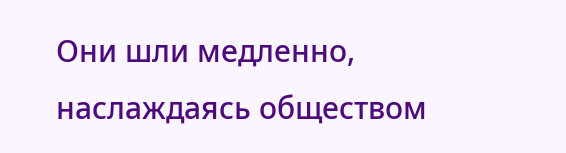Они шли медленно, наслаждаясь обществом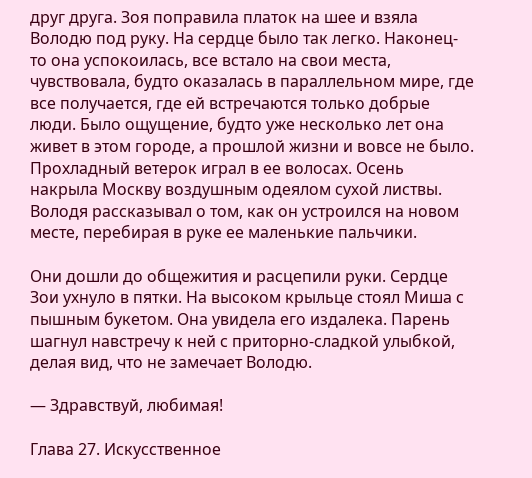друг друга. Зоя поправила платок на шее и взяла Володю под руку. На сердце было так легко. Наконец-то она успокоилась, все встало на свои места, чувствовала, будто оказалась в параллельном мире, где все получается, где ей встречаются только добрые люди. Было ощущение, будто уже несколько лет она живет в этом городе, а прошлой жизни и вовсе не было. Прохладный ветерок играл в ее волосах. Осень накрыла Москву воздушным одеялом сухой листвы. Володя рассказывал о том, как он устроился на новом месте, перебирая в руке ее маленькие пальчики.

Они дошли до общежития и расцепили руки. Сердце Зои ухнуло в пятки. На высоком крыльце стоял Миша с пышным букетом. Она увидела его издалека. Парень шагнул навстречу к ней с приторно-сладкой улыбкой, делая вид, что не замечает Володю.

— Здравствуй, любимая!

Глава 27. Искусственное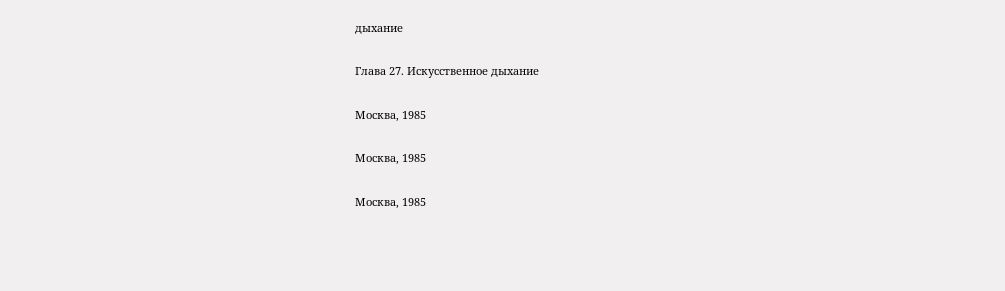дыхание

Глава 27. Искусственное дыхание

Москва, 1985

Москва, 1985

Москва, 1985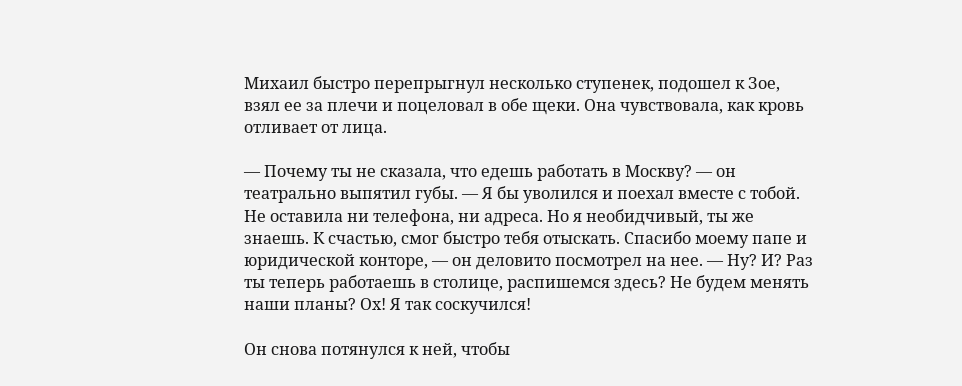Михаил быстро перепрыгнул несколько ступенек, подошел к Зое, взял ее за плечи и поцеловал в обе щеки. Она чувствовала, как кровь отливает от лица.

— Почему ты не сказала, что едешь работать в Москву? — он театрально выпятил губы. — Я бы уволился и поехал вместе с тобой. Не оставила ни телефона, ни адреса. Но я необидчивый, ты же знаешь. К счастью, смог быстро тебя отыскать. Спасибо моему папе и юридической конторе, — он деловито посмотрел на нее. — Ну? И? Раз ты теперь работаешь в столице, распишемся здесь? Не будем менять наши планы? Ох! Я так соскучился!

Он снова потянулся к ней, чтобы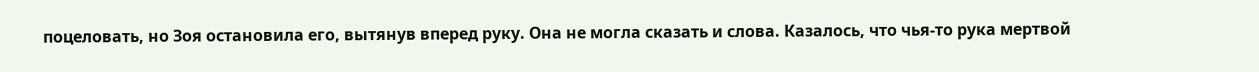поцеловать, но Зоя остановила его, вытянув вперед руку. Она не могла сказать и слова. Казалось, что чья-то рука мертвой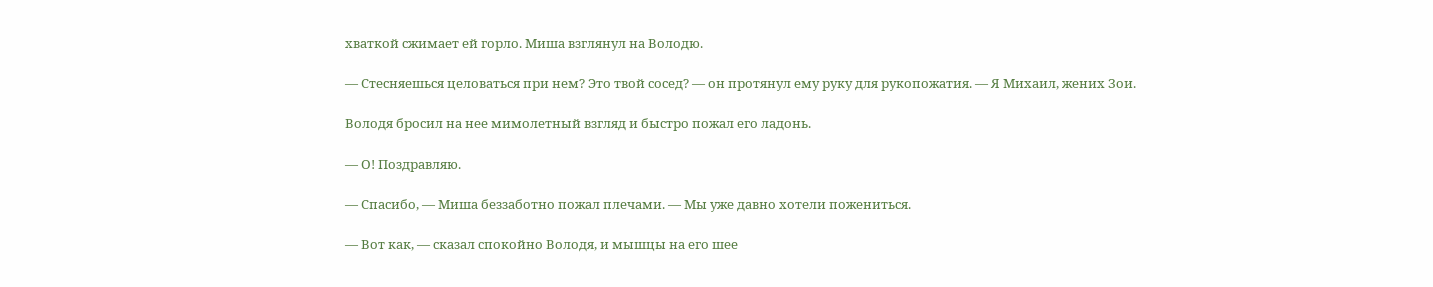хваткой сжимает ей горло. Миша взглянул на Володю.

— Стесняешься целоваться при нем? Это твой сосед? — он протянул ему руку для рукопожатия. — Я Михаил, жених Зои.

Володя бросил на нее мимолетный взгляд и быстро пожал его ладонь.

— О! Поздравляю.

— Спасибо, — Миша беззаботно пожал плечами. — Мы уже давно хотели пожениться.

— Вот как, — сказал спокойно Володя, и мышцы на его шее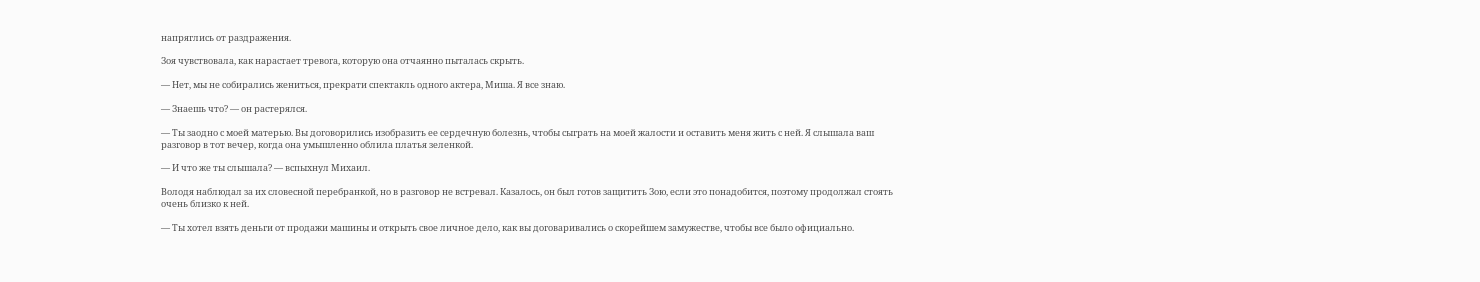напряглись от раздражения.

Зоя чувствовала, как нарастает тревога, которую она отчаянно пыталась скрыть.

— Нет, мы не собирались жениться, прекрати спектакль одного актера, Миша. Я все знаю.

— Знаешь что? — он растерялся.

— Ты заодно с моей матерью. Вы договорились изобразить ее сердечную болезнь, чтобы сыграть на моей жалости и оставить меня жить с ней. Я слышала ваш разговор в тот вечер, когда она умышленно облила платья зеленкой.

— И что же ты слышала? — вспыхнул Михаил.

Володя наблюдал за их словесной перебранкой, но в разговор не встревал. Казалось, он был готов защитить Зою, если это понадобится, поэтому продолжал стоять очень близко к ней.

— Ты хотел взять деньги от продажи машины и открыть свое личное дело, как вы договаривались о скорейшем замужестве, чтобы все было официально.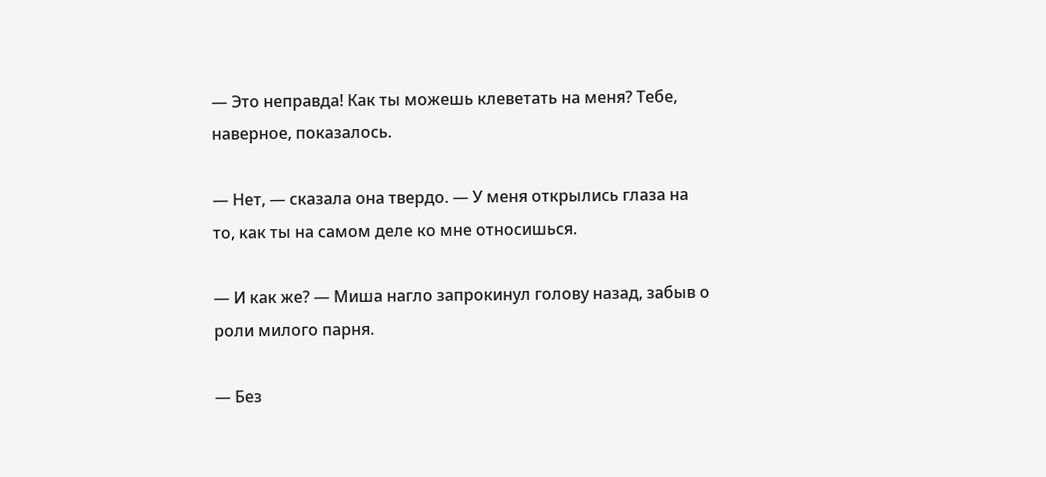— Это неправда! Как ты можешь клеветать на меня? Тебе, наверное, показалось.

— Нет, — сказала она твердо. — У меня открылись глаза на то, как ты на самом деле ко мне относишься.

— И как же? — Миша нагло запрокинул голову назад, забыв о роли милого парня.

— Без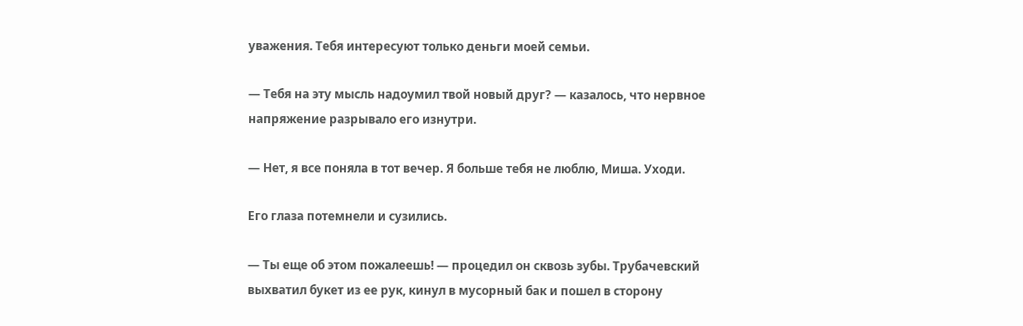уважения. Тебя интересуют только деньги моей семьи.

— Тебя на эту мысль надоумил твой новый друг? — казалось, что нервное напряжение разрывало его изнутри.

— Нет, я все поняла в тот вечер. Я больше тебя не люблю, Миша. Уходи.

Его глаза потемнели и сузились.

— Ты еще об этом пожалеешь! — процедил он сквозь зубы. Трубачевский выхватил букет из ее рук, кинул в мусорный бак и пошел в сторону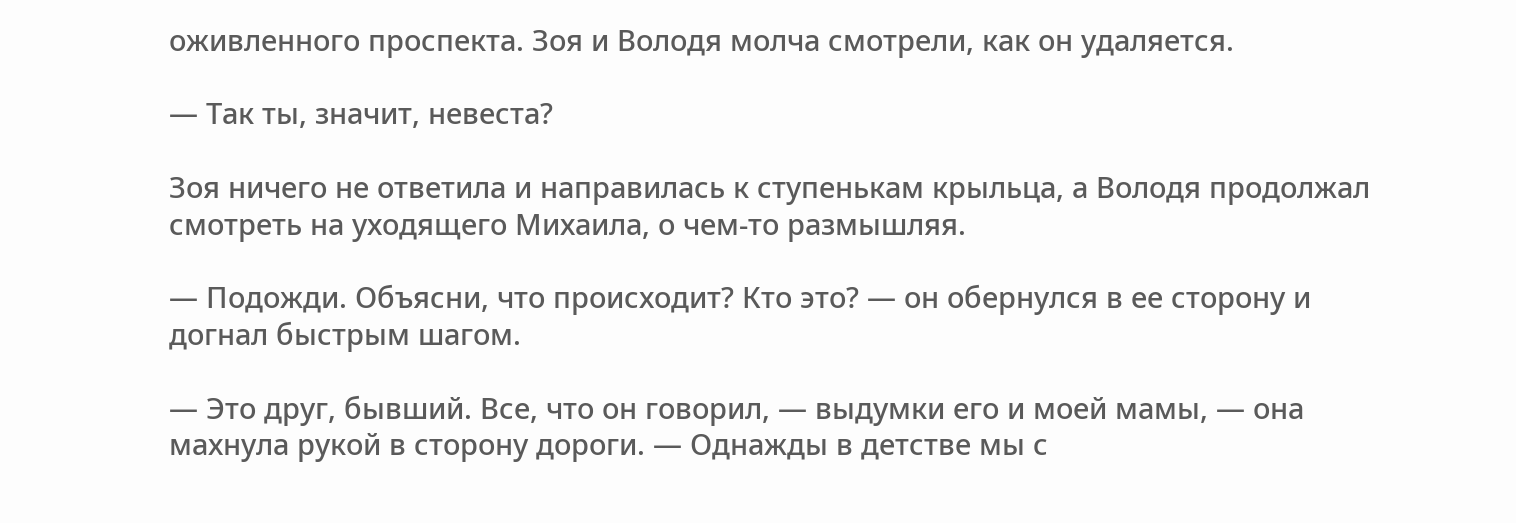оживленного проспекта. Зоя и Володя молча смотрели, как он удаляется.

— Так ты, значит, невеста?

Зоя ничего не ответила и направилась к ступенькам крыльца, а Володя продолжал смотреть на уходящего Михаила, о чем-то размышляя.

— Подожди. Объясни, что происходит? Кто это? — он обернулся в ее сторону и догнал быстрым шагом.

— Это друг, бывший. Все, что он говорил, — выдумки его и моей мамы, — она махнула рукой в сторону дороги. — Однажды в детстве мы с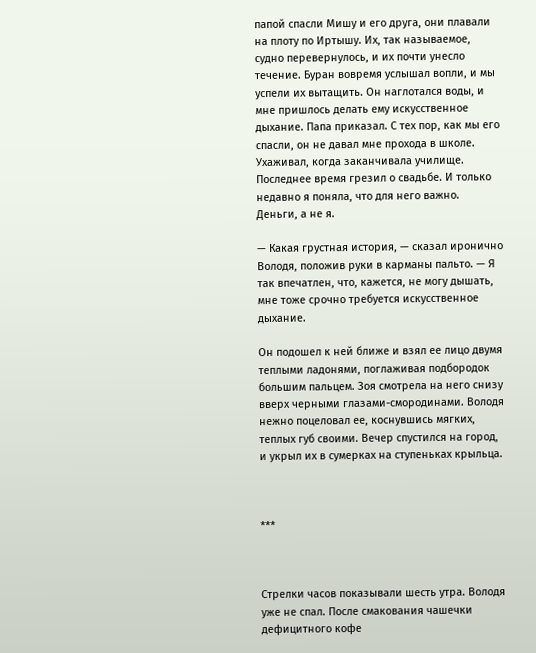папой спасли Мишу и его друга, они плавали на плоту по Иртышу. Их, так называемое, судно перевернулось, и их почти унесло течение. Буран вовремя услышал вопли, и мы успели их вытащить. Он наглотался воды, и мне пришлось делать ему искусственное дыхание. Папа приказал. С тех пор, как мы его спасли, он не давал мне прохода в школе. Ухаживал, когда заканчивала училище. Последнее время грезил о свадьбе. И только недавно я поняла, что для него важно. Деньги, а не я.

— Какая грустная история, — сказал иронично Володя, положив руки в карманы пальто. — Я так впечатлен, что, кажется, не могу дышать, мне тоже срочно требуется искусственное дыхание.

Он подошел к ней ближе и взял ее лицо двумя теплыми ладонями, поглаживая подбородок большим пальцем. Зоя смотрела на него снизу вверх черными глазами-смородинами. Володя нежно поцеловал ее, коснувшись мягких, теплых губ своими. Вечер спустился на город, и укрыл их в сумерках на ступеньках крыльца.



***



Стрелки часов показывали шесть утра. Володя уже не спал. После смакования чашечки дефицитного кофе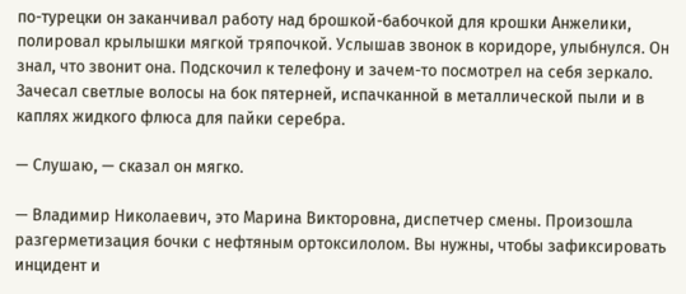по-турецки он заканчивал работу над брошкой-бабочкой для крошки Анжелики, полировал крылышки мягкой тряпочкой. Услышав звонок в коридоре, улыбнулся. Он знал, что звонит она. Подскочил к телефону и зачем-то посмотрел на себя зеркало. Зачесал светлые волосы на бок пятерней, испачканной в металлической пыли и в каплях жидкого флюса для пайки серебра.

— Слушаю, — сказал он мягко.

— Владимир Николаевич, это Марина Викторовна, диспетчер смены. Произошла разгерметизация бочки с нефтяным ортоксилолом. Вы нужны, чтобы зафиксировать инцидент и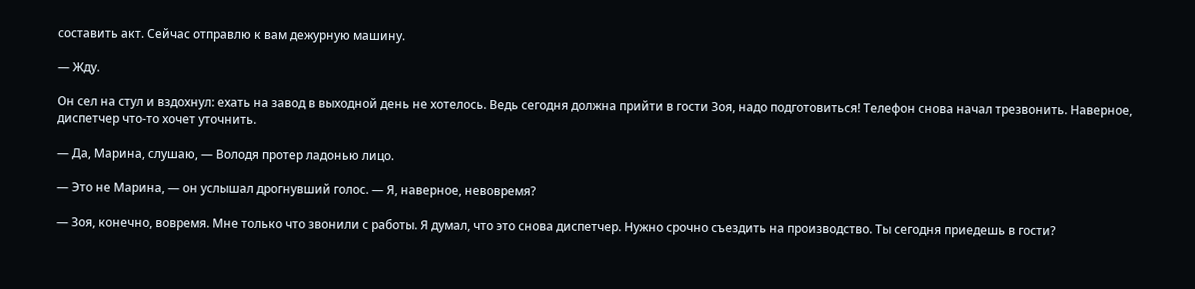составить акт. Сейчас отправлю к вам дежурную машину.

— Жду.

Он сел на стул и вздохнул: ехать на завод в выходной день не хотелось. Ведь сегодня должна прийти в гости Зоя, надо подготовиться! Телефон снова начал трезвонить. Наверное, диспетчер что-то хочет уточнить.

— Да, Марина, слушаю, — Володя протер ладонью лицо.

— Это не Марина, — он услышал дрогнувший голос. — Я, наверное, невовремя?

— Зоя, конечно, вовремя. Мне только что звонили с работы. Я думал, что это снова диспетчер. Нужно срочно съездить на производство. Ты сегодня приедешь в гости?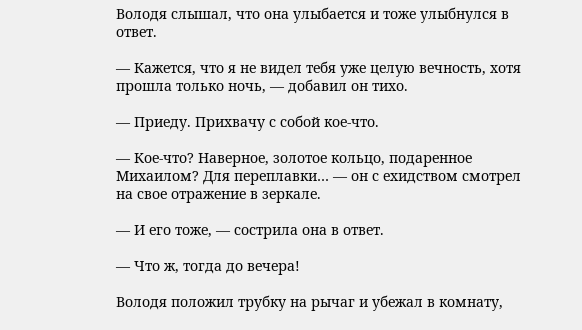Володя слышал, что она улыбается и тоже улыбнулся в ответ.

— Кажется, что я не видел тебя уже целую вечность, хотя прошла только ночь, — добавил он тихо.

— Приеду. Прихвачу с собой кое-что.

— Кое-что? Наверное, золотое кольцо, подаренное Михаилом? Для переплавки… — он с ехидством смотрел на свое отражение в зеркале.

— И его тоже, — сострила она в ответ.

— Что ж, тогда до вечера!

Володя положил трубку на рычаг и убежал в комнату,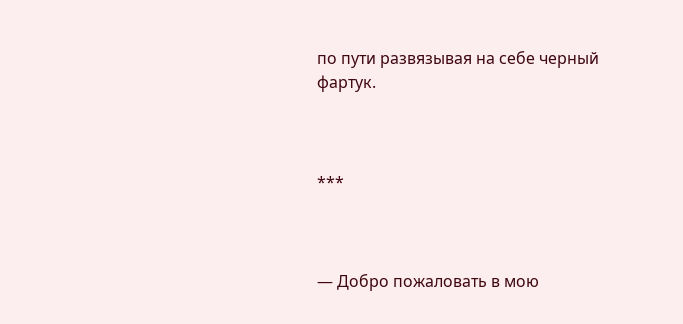по пути развязывая на себе черный фартук.



***



— Добро пожаловать в мою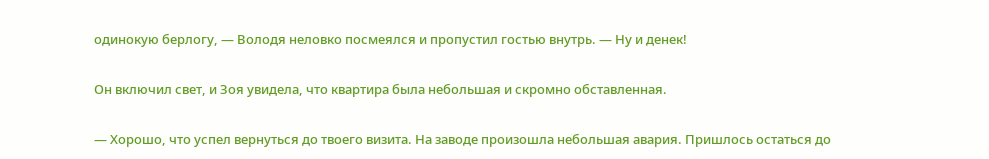одинокую берлогу, — Володя неловко посмеялся и пропустил гостью внутрь. — Ну и денек!

Он включил свет, и Зоя увидела, что квартира была небольшая и скромно обставленная.

— Хорошо, что успел вернуться до твоего визита. На заводе произошла небольшая авария. Пришлось остаться до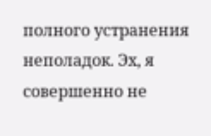полного устранения неполадок. Эх, я совершенно не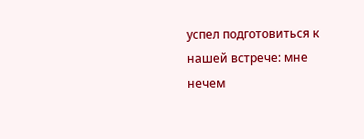успел подготовиться к нашей встрече: мне нечем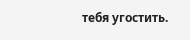тебя угостить.